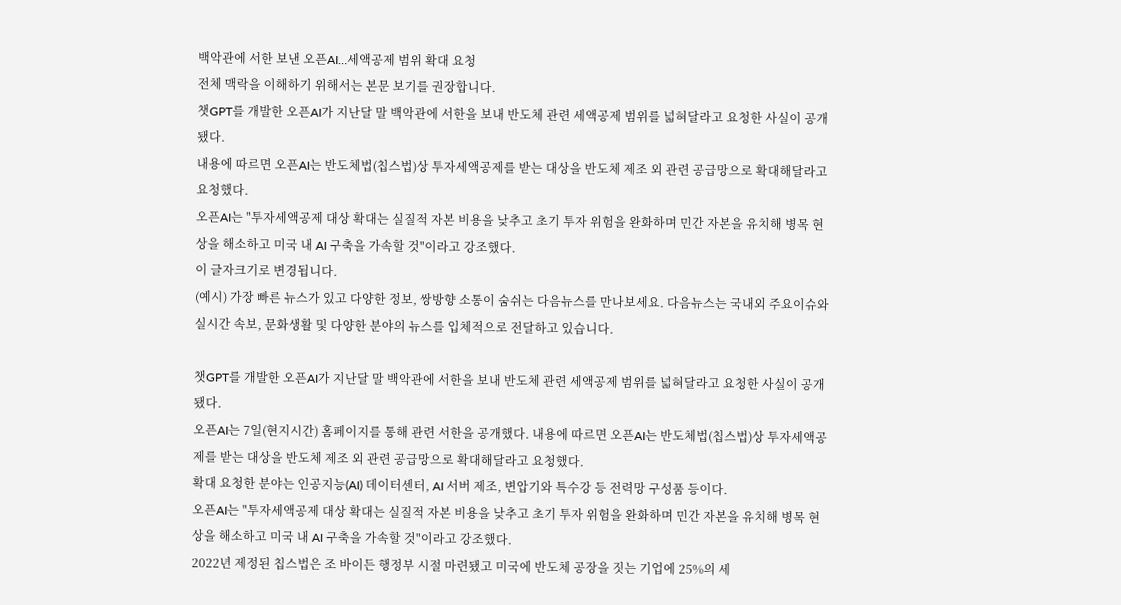백악관에 서한 보낸 오픈AI…세액공제 범위 확대 요청
전체 맥락을 이해하기 위해서는 본문 보기를 권장합니다.
챗GPT를 개발한 오픈AI가 지난달 말 백악관에 서한을 보내 반도체 관련 세액공제 범위를 넓혀달라고 요청한 사실이 공개됐다.
내용에 따르면 오픈AI는 반도체법(칩스법)상 투자세액공제를 받는 대상을 반도체 제조 외 관련 공급망으로 확대해달라고 요청했다.
오픈AI는 "투자세액공제 대상 확대는 실질적 자본 비용을 낮추고 초기 투자 위험을 완화하며 민간 자본을 유치해 병목 현상을 해소하고 미국 내 AI 구축을 가속할 것"이라고 강조했다.
이 글자크기로 변경됩니다.
(예시) 가장 빠른 뉴스가 있고 다양한 정보, 쌍방향 소통이 숨쉬는 다음뉴스를 만나보세요. 다음뉴스는 국내외 주요이슈와 실시간 속보, 문화생활 및 다양한 분야의 뉴스를 입체적으로 전달하고 있습니다.

챗GPT를 개발한 오픈AI가 지난달 말 백악관에 서한을 보내 반도체 관련 세액공제 범위를 넓혀달라고 요청한 사실이 공개됐다.
오픈AI는 7일(현지시간) 홈페이지를 통해 관련 서한을 공개했다. 내용에 따르면 오픈AI는 반도체법(칩스법)상 투자세액공제를 받는 대상을 반도체 제조 외 관련 공급망으로 확대해달라고 요청했다.
확대 요청한 분야는 인공지능(AI) 데이터센터, AI 서버 제조, 변압기와 특수강 등 전력망 구성품 등이다.
오픈AI는 "투자세액공제 대상 확대는 실질적 자본 비용을 낮추고 초기 투자 위험을 완화하며 민간 자본을 유치해 병목 현상을 해소하고 미국 내 AI 구축을 가속할 것"이라고 강조했다.
2022년 제정된 칩스법은 조 바이든 행정부 시절 마련됐고 미국에 반도체 공장을 짓는 기업에 25%의 세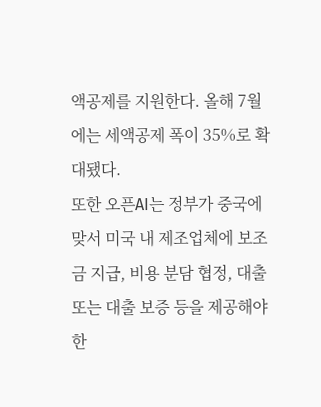액공제를 지원한다. 올해 7월에는 세액공제 폭이 35%로 확대됐다.
또한 오픈AI는 정부가 중국에 맞서 미국 내 제조업체에 보조금 지급, 비용 분담 협정, 대출 또는 대출 보증 등을 제공해야 한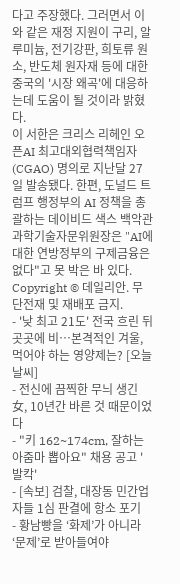다고 주장했다. 그러면서 이와 같은 재정 지원이 구리, 알루미늄, 전기강판, 희토류 원소, 반도체 원자재 등에 대한 중국의 '시장 왜곡'에 대응하는데 도움이 될 것이라 밝혔다.
이 서한은 크리스 리헤인 오픈AI 최고대외협력책임자(CGAO) 명의로 지난달 27일 발송됐다. 한편, 도널드 트럼프 행정부의 AI 정책을 총괄하는 데이비드 색스 백악관 과학기술자문위원장은 "AI에 대한 연방정부의 구제금융은 없다"고 못 박은 바 있다.
Copyright © 데일리안. 무단전재 및 재배포 금지.
- '낮 최고 21도' 전국 흐린 뒤 곳곳에 비…본격적인 겨울, 먹어야 하는 영양제는? [오늘 날씨]
- 전신에 끔찍한 무늬 생긴 女, 10년간 바른 것 때문이었다
- "키 162~174cm, 잘하는 아줌마 뽑아요" 채용 공고 '발칵'
- [속보] 검찰, 대장동 민간업자들 1심 판결에 항소 포기
- 황남빵을 ‘화제’가 아니라 ‘문제’로 받아들여야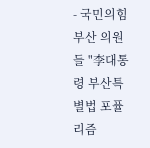- 국민의힘 부산 의원들 "李대통령 부산특별법 포퓰리즘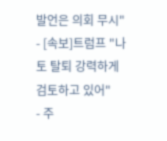발언은 의회 무시"
- [속보]트럼프 "나토 탈퇴 강력하게 검토하고 있어"
- 주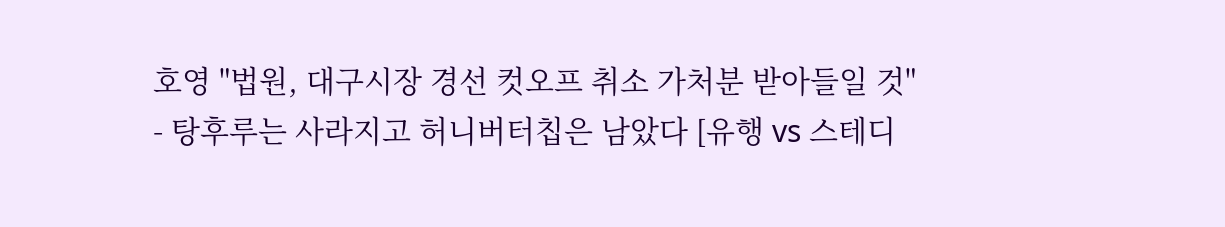호영 "법원, 대구시장 경선 컷오프 취소 가처분 받아들일 것"
- 탕후루는 사라지고 허니버터칩은 남았다 [유행 vs 스테디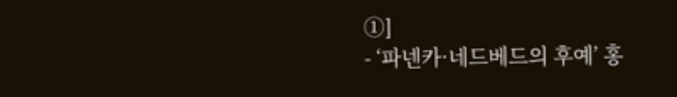①]
- ‘파넨카·네드베드의 후예’ 홍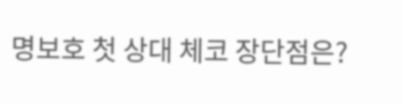명보호 첫 상대 체코 장단점은?